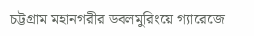চট্টগ্রাম মহানগরীর ডবলমুরিংয়ে গ্যারেজে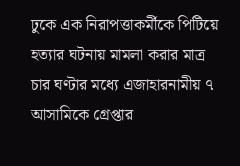ঢুকে এক নিরাপত্তাকর্মীকে পিটিয়ে হত্যার ঘটনায় মামলা করার মাত্র চার ঘণ্টার মধ্যে এজাহারনামীয় ৭ আসামিকে গ্রেপ্তার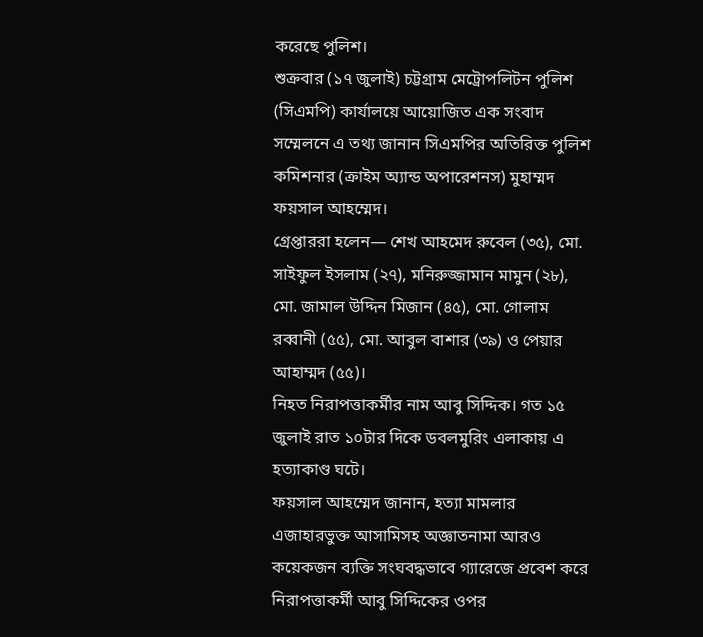করেছে পুলিশ।
শুক্রবার (১৭ জুলাই) চট্টগ্রাম মেট্রোপলিটন পুলিশ (সিএমপি) কার্যালয়ে আয়োজিত এক সংবাদ সম্মেলনে এ তথ্য জানান সিএমপির অতিরিক্ত পুলিশ কমিশনার (ক্রাইম অ্যান্ড অপারেশনস) মুহাম্মদ ফয়সাল আহম্মেদ।
গ্রেপ্তাররা হলেন— শেখ আহমেদ রুবেল (৩৫), মো. সাইফুল ইসলাম (২৭), মনিরুজ্জামান মামুন (২৮), মো. জামাল উদ্দিন মিজান (৪৫), মো. গোলাম রব্বানী (৫৫), মো. আবুল বাশার (৩৯) ও পেয়ার আহাম্মদ (৫৫)।
নিহত নিরাপত্তাকর্মীর নাম আবু সিদ্দিক। গত ১৫ জুলাই রাত ১০টার দিকে ডবলমুরিং এলাকায় এ হত্যাকাণ্ড ঘটে।
ফয়সাল আহম্মেদ জানান, হত্যা মামলার এজাহারভুক্ত আসামিসহ অজ্ঞাতনামা আরও কয়েকজন ব্যক্তি সংঘবদ্ধভাবে গ্যারেজে প্রবেশ করে নিরাপত্তাকর্মী আবু সিদ্দিকের ওপর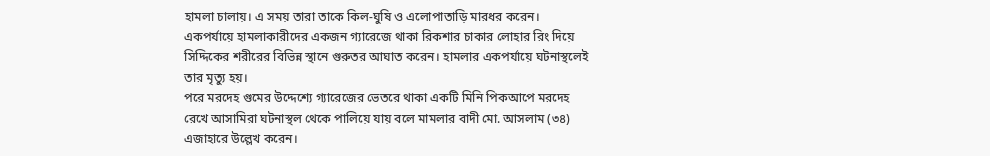হামলা চালায়। এ সময় তারা তাকে কিল-ঘুষি ও এলোপাতাড়ি মারধর করেন।
একপর্যায়ে হামলাকারীদের একজন গ্যারেজে থাকা রিকশার চাকার লোহার রিং দিয়ে সিদ্দিকের শরীরের বিভিন্ন স্থানে গুরুতর আঘাত করেন। হামলার একপর্যায়ে ঘটনাস্থলেই তার মৃত্যু হয়।
পরে মরদেহ গুমের উদ্দেশ্যে গ্যারেজের ভেতরে থাকা একটি মিনি পিকআপে মরদেহ রেখে আসামিরা ঘটনাস্থল থেকে পালিয়ে যায় বলে মামলার বাদী মো. আসলাম (৩৪) এজাহারে উল্লেখ করেন।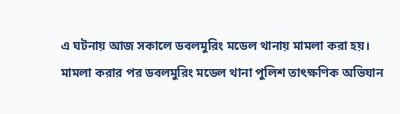এ ঘটনায় আজ সকালে ডবলমুরিং মডেল থানায় মামলা করা হয়।
মামলা করার পর ডবলমুরিং মডেল থানা পুলিশ তাৎক্ষণিক অভিযান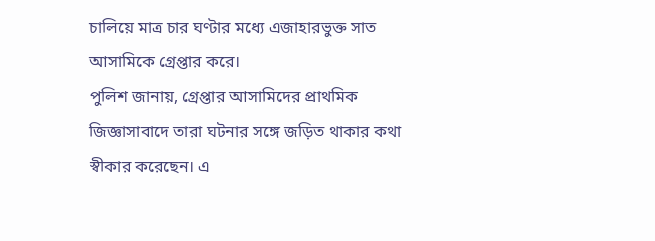চালিয়ে মাত্র চার ঘণ্টার মধ্যে এজাহারভুক্ত সাত আসামিকে গ্রেপ্তার করে।
পুলিশ জানায়, গ্রেপ্তার আসামিদের প্রাথমিক জিজ্ঞাসাবাদে তারা ঘটনার সঙ্গে জড়িত থাকার কথা স্বীকার করেছেন। এ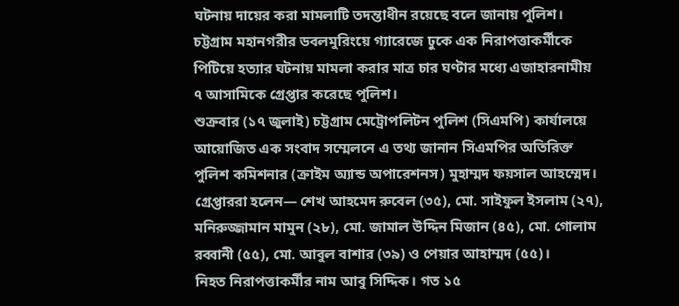ঘটনায় দায়ের করা মামলাটি তদন্তাধীন রয়েছে বলে জানায় পুলিশ।
চট্টগ্রাম মহানগরীর ডবলমুরিংয়ে গ্যারেজে ঢুকে এক নিরাপত্তাকর্মীকে পিটিয়ে হত্যার ঘটনায় মামলা করার মাত্র চার ঘণ্টার মধ্যে এজাহারনামীয় ৭ আসামিকে গ্রেপ্তার করেছে পুলিশ।
শুক্রবার (১৭ জুলাই) চট্টগ্রাম মেট্রোপলিটন পুলিশ (সিএমপি) কার্যালয়ে আয়োজিত এক সংবাদ সম্মেলনে এ তথ্য জানান সিএমপির অতিরিক্ত পুলিশ কমিশনার (ক্রাইম অ্যান্ড অপারেশনস) মুহাম্মদ ফয়সাল আহম্মেদ।
গ্রেপ্তাররা হলেন— শেখ আহমেদ রুবেল (৩৫), মো. সাইফুল ইসলাম (২৭), মনিরুজ্জামান মামুন (২৮), মো. জামাল উদ্দিন মিজান (৪৫), মো. গোলাম রব্বানী (৫৫), মো. আবুল বাশার (৩৯) ও পেয়ার আহাম্মদ (৫৫)।
নিহত নিরাপত্তাকর্মীর নাম আবু সিদ্দিক। গত ১৫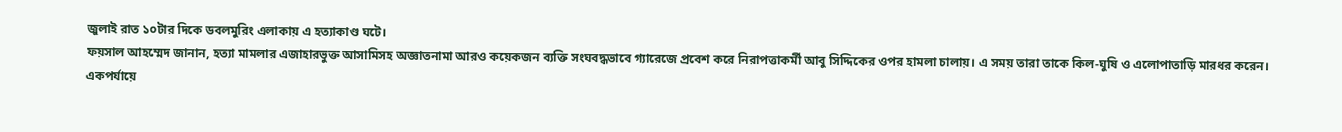জুলাই রাত ১০টার দিকে ডবলমুরিং এলাকায় এ হত্যাকাণ্ড ঘটে।
ফয়সাল আহম্মেদ জানান, হত্যা মামলার এজাহারভুক্ত আসামিসহ অজ্ঞাতনামা আরও কয়েকজন ব্যক্তি সংঘবদ্ধভাবে গ্যারেজে প্রবেশ করে নিরাপত্তাকর্মী আবু সিদ্দিকের ওপর হামলা চালায়। এ সময় তারা তাকে কিল-ঘুষি ও এলোপাতাড়ি মারধর করেন।
একপর্যায়ে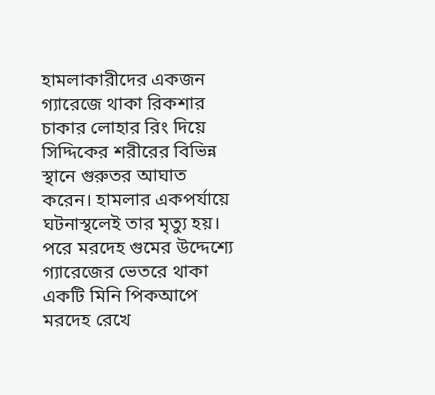হামলাকারীদের একজন গ্যারেজে থাকা রিকশার চাকার লোহার রিং দিয়ে সিদ্দিকের শরীরের বিভিন্ন স্থানে গুরুতর আঘাত করেন। হামলার একপর্যায়ে ঘটনাস্থলেই তার মৃত্যু হয়।
পরে মরদেহ গুমের উদ্দেশ্যে গ্যারেজের ভেতরে থাকা একটি মিনি পিকআপে মরদেহ রেখে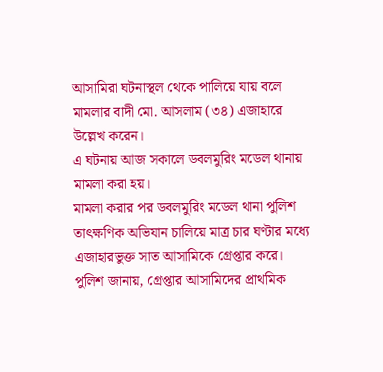আসামিরা ঘটনাস্থল থেকে পালিয়ে যায় বলে মামলার বাদী মো. আসলাম (৩৪) এজাহারে উল্লেখ করেন।
এ ঘটনায় আজ সকালে ডবলমুরিং মডেল থানায় মামলা করা হয়।
মামলা করার পর ডবলমুরিং মডেল থানা পুলিশ তাৎক্ষণিক অভিযান চালিয়ে মাত্র চার ঘণ্টার মধ্যে এজাহারভুক্ত সাত আসামিকে গ্রেপ্তার করে।
পুলিশ জানায়, গ্রেপ্তার আসামিদের প্রাথমিক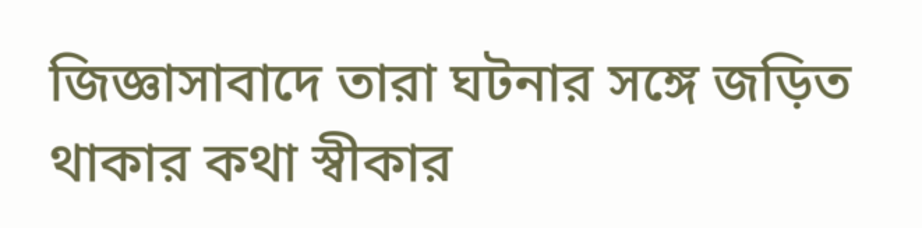জিজ্ঞাসাবাদে তারা ঘটনার সঙ্গে জড়িত থাকার কথা স্বীকার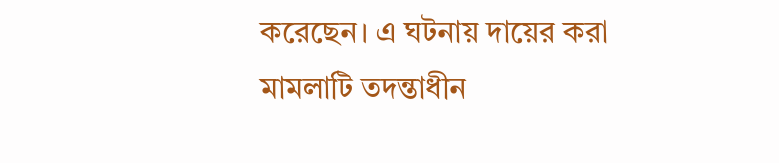করেছেন। এ ঘটনায় দায়ের করা মামলাটি তদন্তাধীন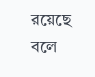রয়েছে বলে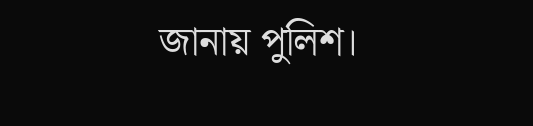জানায় পুলিশ।